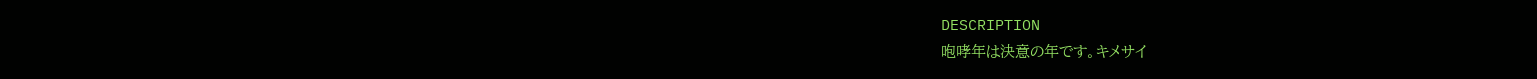DESCRIPTION
咆哮年は決意の年です。キメサイ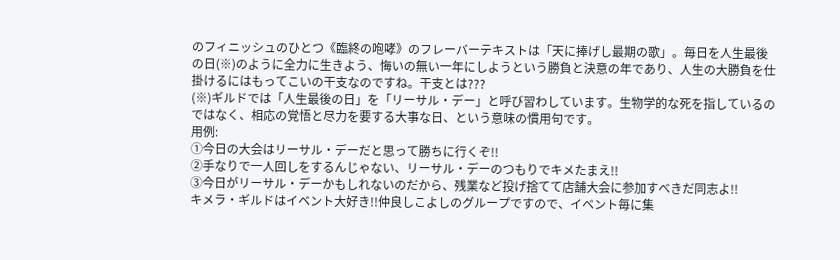のフィニッシュのひとつ《臨終の咆哮》のフレーバーテキストは「天に捧げし最期の歌」。毎日を人生最後の日(※)のように全力に生きよう、悔いの無い一年にしようという勝負と決意の年であり、人生の大勝負を仕掛けるにはもってこいの干支なのですね。干支とは???
(※)ギルドでは「人生最後の日」を「リーサル・デー」と呼び習わしています。生物学的な死を指しているのではなく、相応の覚悟と尽力を要する大事な日、という意味の慣用句です。
用例:
①今日の大会はリーサル・デーだと思って勝ちに行くぞ!!
②手なりで一人回しをするんじゃない、リーサル・デーのつもりでキメたまえ!!
③今日がリーサル・デーかもしれないのだから、残業など投げ捨てて店舗大会に参加すべきだ同志よ!!
キメラ・ギルドはイベント大好き!!仲良しこよしのグループですので、イベント毎に集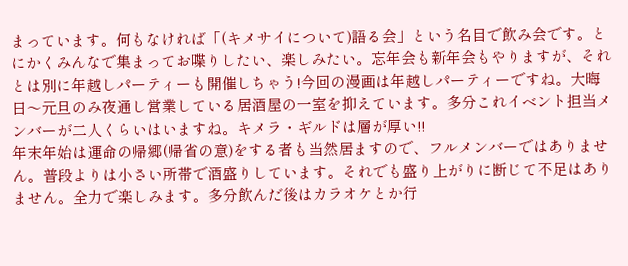まっています。何もなければ「(キメサイについて)語る会」という名目で飲み会です。とにかくみんなで集まってお喋りしたい、楽しみたい。忘年会も新年会もやりますが、それとは別に年越しパーティーも開催しちゃう!今回の漫画は年越しパーティーですね。大晦日〜元旦のみ夜通し営業している居酒屋の一室を抑えています。多分これイベント担当メンバーが二人くらいはいますね。キメラ・ギルドは層が厚い!!
年末年始は運命の帰郷(帰省の意)をする者も当然居ますので、フルメンバーではありません。普段よりは小さい所帯で酒盛りしています。それでも盛り上がりに断じて不足はありません。全力で楽しみます。多分飲んだ後はカラオケとか行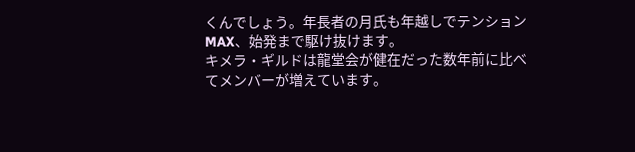くんでしょう。年長者の月氏も年越しでテンションMAX、始発まで駆け抜けます。
キメラ・ギルドは龍堂会が健在だった数年前に比べてメンバーが増えています。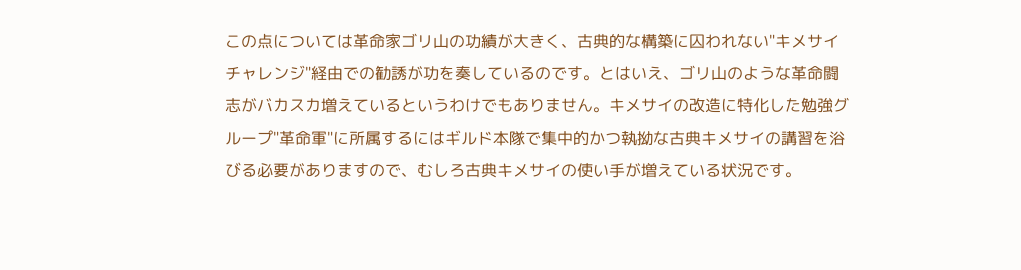この点については革命家ゴリ山の功績が大きく、古典的な構築に囚われない"キメサイチャレンジ"経由での勧誘が功を奏しているのです。とはいえ、ゴリ山のような革命闘志がバカスカ増えているというわけでもありません。キメサイの改造に特化した勉強グループ"革命軍"に所属するにはギルド本隊で集中的かつ執拗な古典キメサイの講習を浴びる必要がありますので、むしろ古典キメサイの使い手が増えている状況です。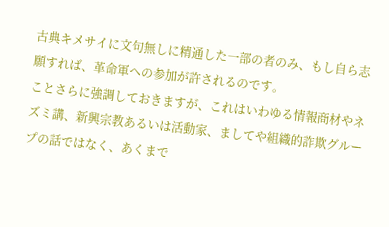古典キメサイに文句無しに精通した一部の者のみ、もし自ら志願すれば、革命軍への参加が許されるのです。
ことさらに強調しておきますが、これはいわゆる情報商材やネズミ講、新興宗教あるいは活動家、ましてや組織的詐欺グループの話ではなく、あくまで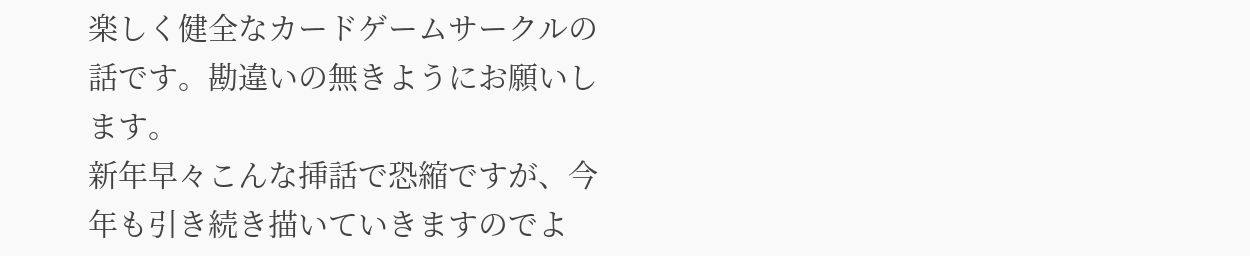楽しく健全なカードゲームサークルの話です。勘違いの無きようにお願いします。
新年早々こんな挿話で恐縮ですが、今年も引き続き描いていきますのでよ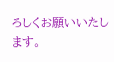ろしくお願いいたします。